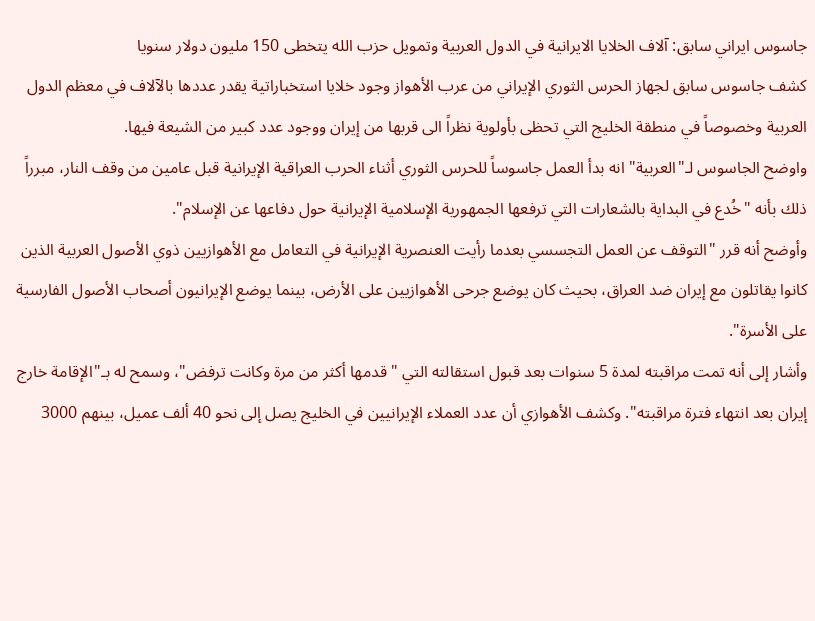جاسوس ايراني سابق: آلاف الخلايا الايرانية في الدول العربية وتمويل حزب الله يتخطى 150 مليون دولار سنويا
كشف جاسوس سابق لجهاز الحرس الثوري الإيراني من عرب الأهواز وجود خلايا استخباراتية يقدر عددها بالآلاف في معظم الدول العربية وخصوصاً في منطقة الخليج التي تحظى بأولوية نظراً الى قربها من إيران ووجود عدد كبير من الشيعة فيها.
واوضح الجاسوس لـ"العربية" انه بدأ العمل جاسوساً للحرس الثوري أثناء الحرب العراقية الإيرانية قبل عامين من وقف النار، مبرراً ذلك بأنه "خُدع في البداية بالشعارات التي ترفعها الجمهورية الإسلامية الإيرانية حول دفاعها عن الإسلام".
وأوضح أنه قرر "التوقف عن العمل التجسسي بعدما رأيت العنصرية الإيرانية في التعامل مع الأهوازيين ذوي الأصول العربية الذين كانوا يقاتلون مع إيران ضد العراق، بحيث كان يوضع جرحى الأهوازيين على الأرض، بينما يوضع الإيرانيون أصحاب الأصول الفارسية على الأسرة".
وأشار إلى أنه تمت مراقبته لمدة 5 سنوات بعد قبول استقالته التي "قدمها أكثر من مرة وكانت ترفض"، وسمح له بـ"الإقامة خارج إيران بعد انتهاء فترة مراقبته". وكشف الأهوازي أن عدد العملاء الإيرانيين في الخليج يصل إلى نحو 40 ألف عميل، بينهم 3000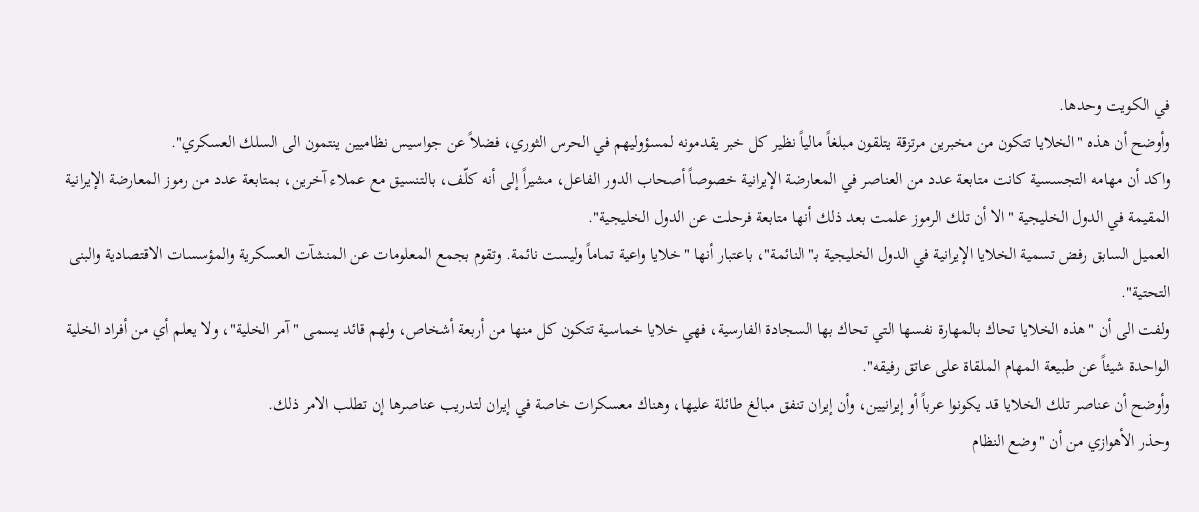في الكويت وحدها.
وأوضح أن هذه "الخلايا تتكون من مخبرين مرتزقة يتلقون مبلغاً مالياً نظير كل خبر يقدمونه لمسؤوليهم في الحرس الثوري، فضلاً عن جواسيس نظاميين ينتمون الى السلك العسكري".
واكد أن مهامه التجسسية كانت متابعة عدد من العناصر في المعارضة الإيرانية خصوصاً أصحاب الدور الفاعل، مشيراً إلى أنه كلّف، بالتنسيق مع عملاء آخرين، بمتابعة عدد من رموز المعارضة الإيرانية المقيمة في الدول الخليجية "الا أن تلك الرموز علمت بعد ذلك أنها متابعة فرحلت عن الدول الخليجية".
العميل السابق رفض تسمية الخلايا الإيرانية في الدول الخليجية بـ"النائمة"، باعتبار أنها "خلايا واعية تماماً وليست نائمة. وتقوم بجمع المعلومات عن المنشآت العسكرية والمؤسسات الاقتصادية والبنى التحتية".
ولفت الى أن "هذه الخلايا تحاك بالمهارة نفسها التي تحاك بها السجادة الفارسية، فهي خلايا خماسية تتكون كل منها من أربعة أشخاص، ولهم قائد يسمى "آمر الخلية"، ولا يعلم أي من أفراد الخلية الواحدة شيئاً عن طبيعة المهام الملقاة على عاتق رفيقه".
وأوضح أن عناصر تلك الخلايا قد يكونوا عرباً أو إيرانيين، وأن إيران تنفق مبالغ طائلة عليها، وهناك معسكرات خاصة في إيران لتدريب عناصرها إن تطلب الامر ذلك.
وحذر الأهوازي من أن "وضع النظام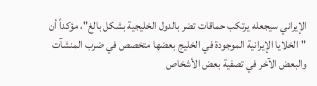الإيراني سيجعله يرتكب حماقات تضر بالدول الخليجية بشكل بالغ"، مؤكداً أن "الخلايا الإيرانية الموجودة في الخليج بعضها متخصص في ضرب المنشآت والبعض الآخر في تصفية بعض الأشخاص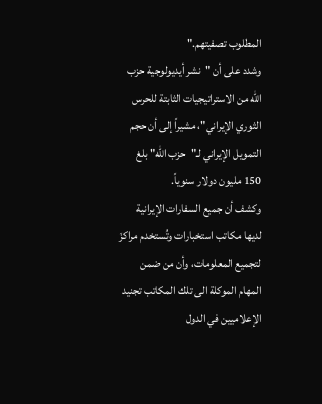المطلوب تصفيتهم."
وشدد على أن "نشر أيديولوجية حزب الله من الاستراتيجيات الثابتة للحرس الثوري الإيراني"، مشيراً إلى أن حجم التمويل الإيراني لـ"حزب الله" بلغ 150 مليون دولار سنوياً.
وكشف أن جميع السفارات الإيرانية لديها مكاتب استخبارات وتُستخدم مراكزَ لتجميع المعلومات، وأن من ضمن المهام الموكلة الى تلك المكاتب تجنيد الإعلاميين في الدول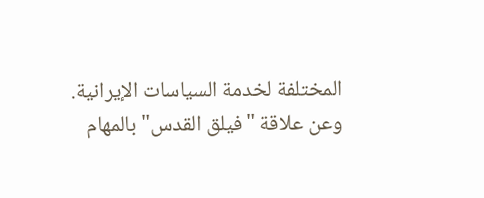المختلفة لخدمة السياسات الإيرانية.
وعن علاقة "فيلق القدس" بالمهام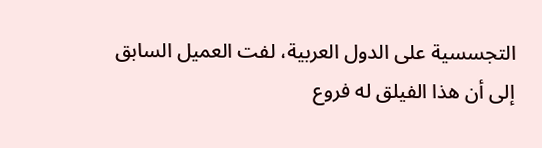التجسسية على الدول العربية، لفت العميل السابق إلى أن هذا الفيلق له فروع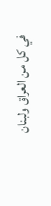في كل من العراق ولبنان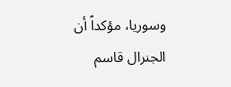وسوريا، مؤكداً أن الجنرال قاسم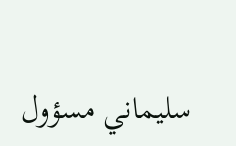سليماني مسؤول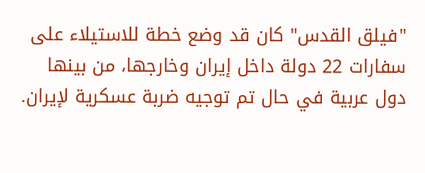"فيلق القدس" كان قد وضع خطة للاستيلاء على سفارات 22 دولة داخل إيران وخارجها، من بينها دول عربية في حال تم توجيه ضربة عسكرية لإيران.